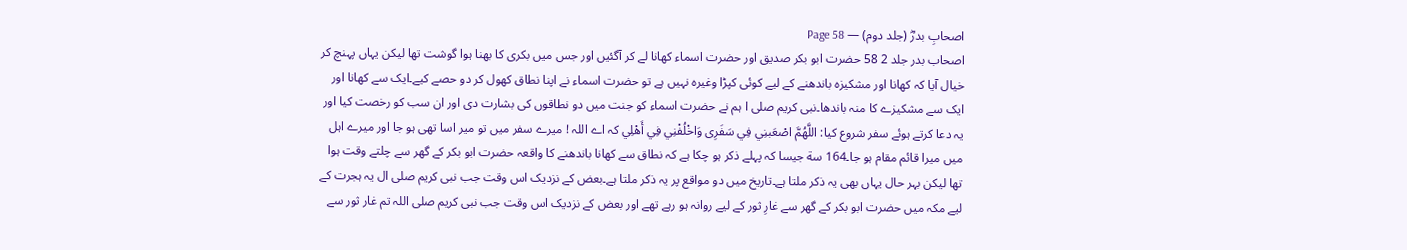اصحابِ بدرؓ (جلد دوم) — Page 58
اصحاب بدر جلد 2 58 حضرت ابو بکر صدیق اور حضرت اسماء کھانا لے کر آگئیں اور جس میں بکری کا بھنا ہوا گوشت تھا لیکن یہاں پہنچ کر خیال آیا کہ کھانا اور مشکیزہ باندھنے کے لیے کوئی کپڑا وغیرہ نہیں ہے تو حضرت اسماء نے اپنا نطاق کھول کر دو حصے کیے۔ایک سے کھانا اور ایک سے مشکیزے کا منہ باندھا۔نبی کریم صلی ا ہم نے حضرت اسماء کو جنت میں دو نطاقوں کی بشارت دی اور ان سب کو رخصت کیا اور یہ دعا کرتے ہوئے سفر شروع کیا: اللَّهُمَّ اصْعَبنِي فِي سَفَرِى وَاخْلُفْنِي فِي أَهْلِي کہ اے اللہ ! میرے سفر میں تو میر اسا تھی ہو جا اور میرے اہل میں میرا قائم مقام ہو جا۔164 سة جیسا کہ پہلے ذکر ہو چکا ہے کہ نطاق سے کھانا باندھنے کا واقعہ حضرت ابو بکر کے گھر سے چلتے وقت ہوا تھا لیکن بہر حال یہاں بھی یہ ذکر ملتا ہے۔تاریخ میں دو مواقع پر یہ ذکر ملتا ہے۔بعض کے نزدیک اس وقت جب نبی کریم صلی ال یہ ہجرت کے لیے مکہ میں حضرت ابو بکر کے گھر سے غارِ ثور کے لیے روانہ ہو رہے تھے اور بعض کے نزدیک اس وقت جب نبی کریم صلی اللہ تم غار ثور سے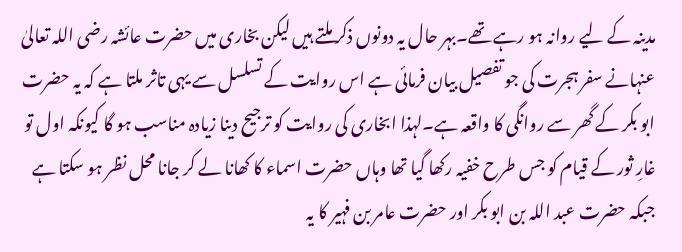مدینہ کے لیے روانہ ہو رہے تھے۔بہر حال یہ دونوں ذکر ملتے ہیں لیکن بخاری میں حضرت عائشہ رضی اللہ تعالیٰ عنہانے سفر ہجرت کی جو تفصیل بیان فرمائی ہے اس روایت کے تسلسل سے یہی تاثر ملتا ہے کہ یہ حضرت ابو بکر کے گھر سے روانگی کا واقعہ ہے۔لہذا ابخاری کی روایت کو ترجیح دینا زیادہ مناسب ہو گا کیونکہ اول تو غارِ ثور کے قیام کو جس طرح خفیہ رکھا گیا تھا وہاں حضرت اسماء کا کھانا لے کر جانا محل نظر ہو سکتا ہے جبکہ حضرت عبد اللہ بن ابو بکر اور حضرت عامر بن فہیر کا یہ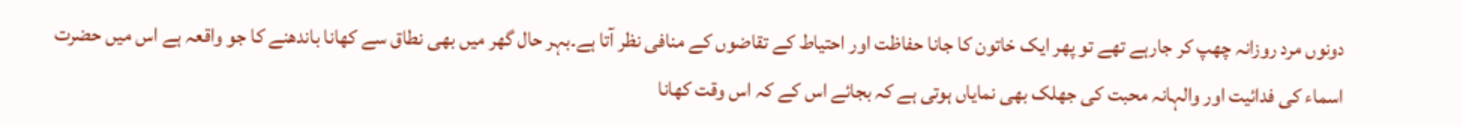دونوں مرد روزانہ چھپ کر جارہے تھے تو پھر ایک خاتون کا جانا حفاظت اور احتیاط کے تقاضوں کے منافی نظر آتا ہے۔بہر حال گھر میں بھی نطاق سے کھانا باندھنے کا جو واقعہ ہے اس میں حضرت اسماء کی فدائیت اور والہانہ محبت کی جھلک بھی نمایاں ہوتی ہے کہ بجائے اس کے کہ اس وقت کھانا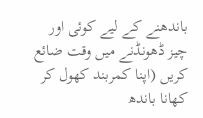باندھنے کے لیے کوئی اور چیز ڈھونڈنے میں وقت ضائع کریں (اپنا کمربند کھول کر کھانا باندھ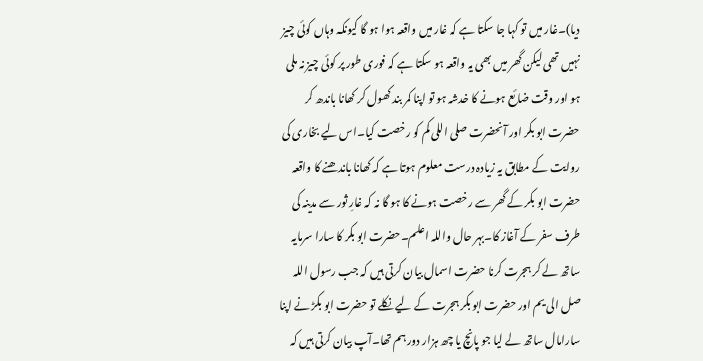دیا)۔غار میں تو کہا جا سکتا ہے کہ غار میں واقعہ ہوا ہو گا کیونکہ وہاں کوئی چیز نہیں تھی لیکن گھر میں بھی یہ واقعہ ہو سکتا ہے کہ فوری طور پر کوئی چیز نہ ملی ہو اور وقت ضائع ہونے کا خدشہ ہو تو اپنا کمر بند کھول کر کھانا باندھ کر حضرت ابو بکر اور آنحضرت صلی اللی کم کو رخصت کیا۔اس لیے بخاری کی روایت کے مطابق یہ زیادہ درست معلوم ہوتا ہے کہ کھانا باندھنے کا واقعہ حضرت ابو بکر کے گھر سے رخصت ہونے کا ہو گا نہ کہ غارِ ثور سے مدینہ کی طرف سفر کے آغاز کا۔بہر حال واللہ اعلم۔حضرت ابو بکر کا سارا سرمایہ ساتھ لے کر ہجرت کرنا حضرت اسمال بیان کرتی ہیں کہ جب رسول اللہ صل الی یم اور حضرت ابو بکر ہجرت کے لیے نکلے تو حضرت ابو بکڑ نے اپنا سارامال ساتھ لے لیا جو پانچ یا چھ ہزار دور ہم تھا۔آپ بیان کرتی ہیں کہ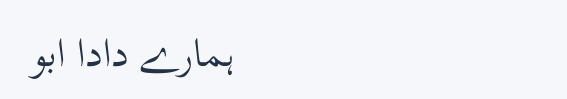ہمارے دادا ابو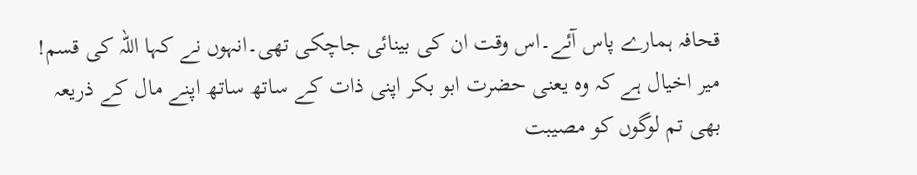قحافہ ہمارے پاس آئے۔اس وقت ان کی بینائی جاچکی تھی۔انہوں نے کہا اللہ کی قسم! میر اخیال ہے کہ وہ یعنی حضرت ابو بکر اپنی ذات کے ساتھ ساتھ اپنے مال کے ذریعہ بھی تم لوگوں کو مصیبت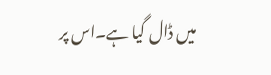میں ڈال گیا ہے۔اس پر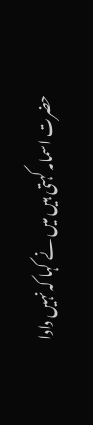حضرت اسمامہ کہتی ہیں میں نے کہا کہ نہیں دادا